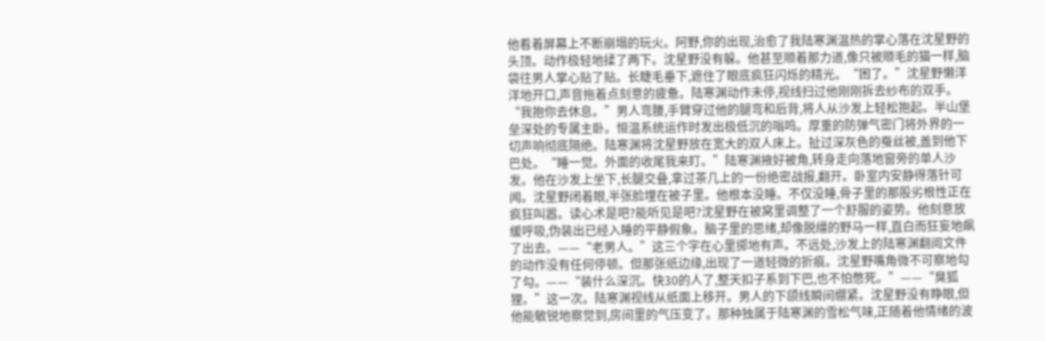他看着屏幕上不断崩塌的玩火。阿野,你的出现,治愈了我陆寒渊温热的掌心落在沈星野的头顶。动作极轻地揉了两下。沈星野没有躲。他甚至顺着那力道,像只被顺毛的猫一样,脑袋往男人掌心贴了贴。长睫毛垂下,遮住了眼底疯狂闪烁的精光。“困了。”沈星野懒洋洋地开口,声音拖着点刻意的疲惫。陆寒渊动作未停,视线扫过他刚刚拆去纱布的双手。“我抱你去休息。”男人弯腰,手臂穿过他的腿弯和后背,将人从沙发上轻松抱起。半山堡垒深处的专属主卧。恒温系统运作时发出极低沉的嗡鸣。厚重的防弹气密门将外界的一切声响彻底隔绝。陆寒渊将沈星野放在宽大的双人床上。扯过深灰色的蚕丝被,盖到他下巴处。“睡一觉。外面的收尾我来盯。”陆寒渊掖好被角,转身走向落地窗旁的单人沙发。他在沙发上坐下,长腿交叠,拿过茶几上的一份绝密战报,翻开。卧室内安静得落针可闻。沈星野闭着眼,半张脸埋在被子里。他根本没睡。不仅没睡,骨子里的那股劣根性正在疯狂叫嚣。读心术是吧?能听见是吧?沈星野在被窝里调整了一个舒服的姿势。他刻意放缓呼吸,伪装出已经入睡的平静假象。脑子里的思绪,却像脱缰的野马一样,直白而狂妄地飙了出去。——“老男人。”这三个字在心里掷地有声。不远处,沙发上的陆寒渊翻阅文件的动作没有任何停顿。但那张纸边缘,出现了一道轻微的折痕。沈星野嘴角微不可察地勾了勾。——“装什么深沉。快30的人了,整天扣子系到下巴,也不怕憋死。”——“臭狐狸。”这一次。陆寒渊视线从纸面上移开。男人的下颌线瞬间绷紧。沈星野没有睁眼,但他能敏锐地察觉到,房间里的气压变了。那种独属于陆寒渊的雪松气味,正随着他情绪的波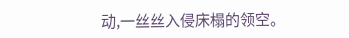动,一丝丝入侵床榻的领空。